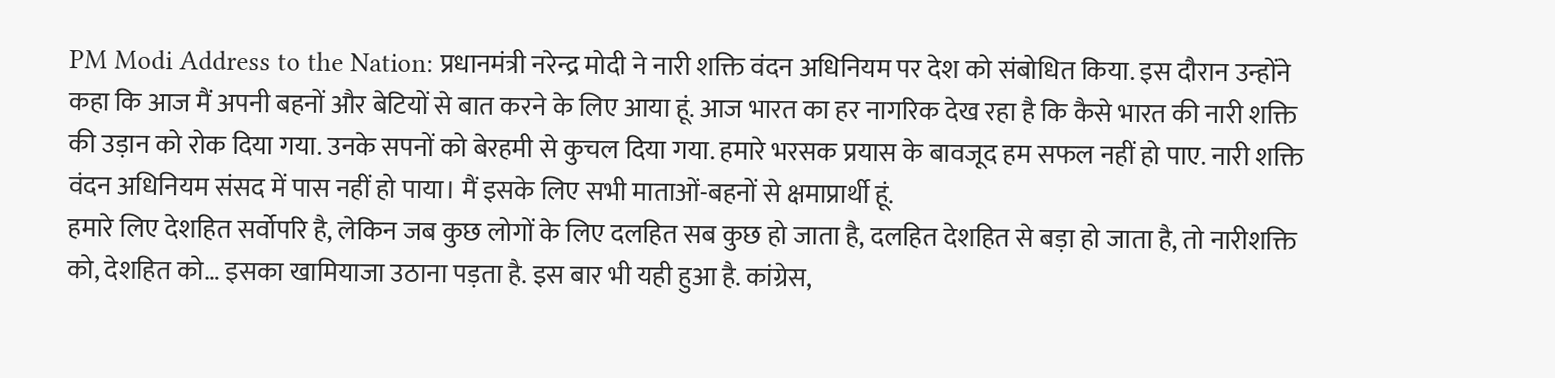PM Modi Address to the Nation: प्रधानमंत्री नरेन्द्र मोदी ने नारी शक्ति वंदन अधिनियम पर देश को संबोधित किया. इस दौरान उन्होंने कहा कि आज मैं अपनी बहनों और बेटियों से बात करने के लिए आया हूं. आज भारत का हर नागरिक देख रहा है कि कैसे भारत की नारी शक्ति की उड़ान को रोक दिया गया. उनके सपनों को बेरहमी से कुचल दिया गया. हमारे भरसक प्रयास के बावजूद हम सफल नहीं हो पाए. नारी शक्ति वंदन अधिनियम संसद में पास नहीं हो पाया। मैं इसके लिए सभी माताओं-बहनों से क्षमाप्रार्थी हूं.
हमारे लिए देशहित सर्वोपरि है, लेकिन जब कुछ लोगों के लिए दलहित सब कुछ हो जाता है, दलहित देशहित से बड़ा हो जाता है, तो नारीशक्ति को, देशहित को… इसका खामियाजा उठाना पड़ता है. इस बार भी यही हुआ है. कांग्रेस,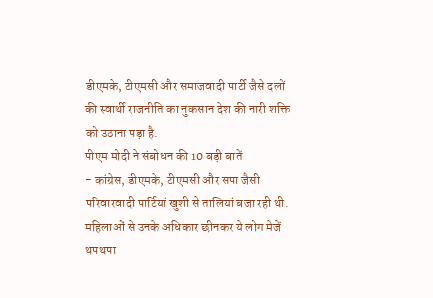डीएमके, टीएमसी और समाजवादी पार्टी जैसे दलों की स्वार्थी राजनीति का नुकसान देश की नारी शक्ति को उठाना पड़ा है.
पीएम मोदी ने संबोधन की 10 बड़ी बातें
- कांग्रेस, डीएमके, टीएमसी और सपा जैसी परिवारवादी पार्टियां खुशी से तालियां बजा रही थी. महिलाओं से उनके अधिकार छीनकर ये लोग मेजें थपथपा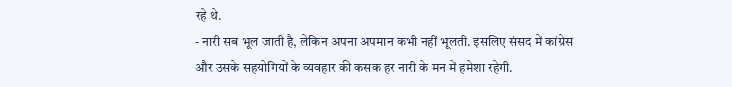रहे थे.
- नारी सब भूल जाती है, लेकिन अपना अपमान कभी नहीं भूलती. इसलिए संसद में कांग्रेस और उसके सहयोगियों के व्यवहार की कसक हर नारी के मन में हमेशा रहेगी.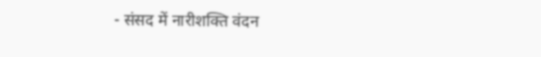- संसद में नारीशक्ति वंदन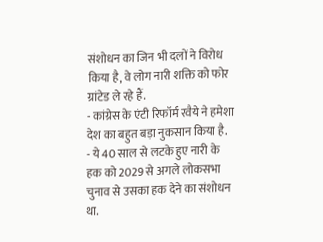संशोधन का जिन भी दलों ने विरोध किया है, वे लोग नारी शक्ति को फोर ग्रांटेड ले रहे हैं.
- कांग्रेस के एंटी रिफॉर्म रवैये ने हमेशा देश का बहुत बड़ा नुकसान किया है.
- ये 40 साल से लटके हुए नारी के हक को 2029 से अगले लोकसभा चुनाव से उसका हक देने का संशोधन था.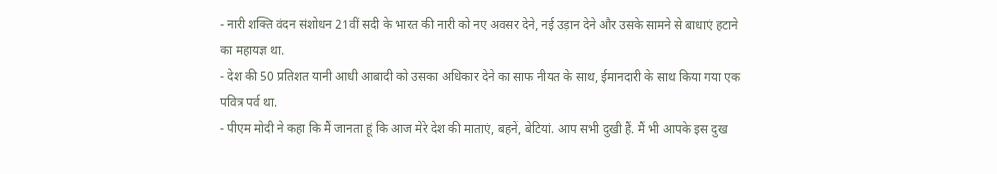- नारी शक्ति वंदन संशोधन 21वीं सदी के भारत की नारी को नए अवसर देने, नई उड़ान देने और उसके सामने से बाधाएं हटाने का महायज्ञ था.
- देश की 50 प्रतिशत यानी आधी आबादी को उसका अधिकार देने का साफ नीयत के साथ, ईमानदारी के साथ किया गया एक पवित्र पर्व था.
- पीएम मोदी ने कहा कि मैं जानता हूं कि आज मेरे देश की माताएं, बहनें, बेटियां. आप सभी दुखी हैं. मैं भी आपके इस दुख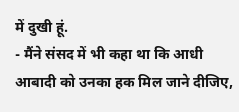में दुखी हूं.
- मैंने संसद में भी कहा था कि आधी आबादी को उनका हक मिल जाने दीजिए,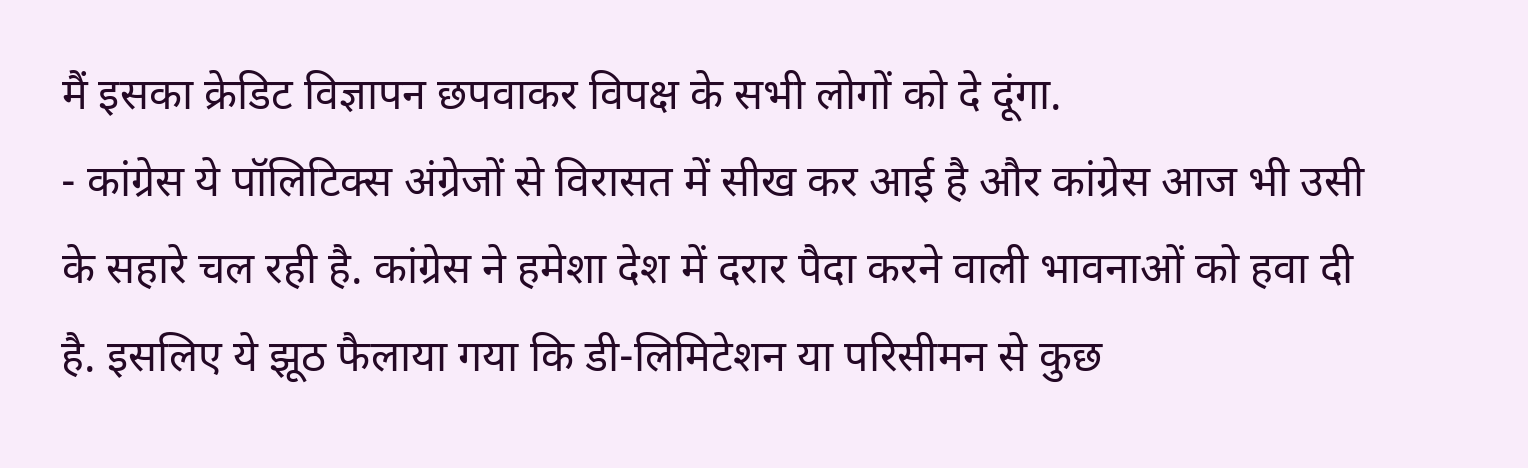मैं इसका क्रेडिट विज्ञापन छपवाकर विपक्ष के सभी लोगों को दे दूंगा.
- कांग्रेस ये पॉलिटिक्स अंग्रेजों से विरासत में सीख कर आई है और कांग्रेस आज भी उसी के सहारे चल रही है. कांग्रेस ने हमेशा देश में दरार पैदा करने वाली भावनाओं को हवा दी है. इसलिए ये झूठ फैलाया गया कि डी-लिमिटेशन या परिसीमन से कुछ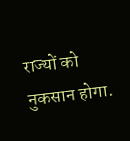राज्यों को नुकसान होगा.